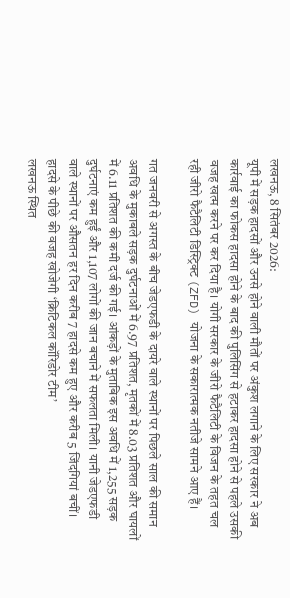लखनऊ, 8 सितंबर 2026:
यूपी में सड़क हादसों और उनसे होने वाली मौतों पर अंकुश लगाने के लिए सरकार ने अब कार्रवाई का फोकस हादसा होने के बाद की पुलिसिंग से हटाकर हादसा होने से पहले उसकी वजह खत्म करने पर कर दिया है। योगी सरकार के जीरो फैटैलिटी के विजन के तहत चल रही जीरो फैटैलिटी डिस्ट्रिक्ट (ZFD) योजना के सकारात्मक नतीजे सामने आए हैं।

गत जनवरी से अगस्त के बीच जेडएफडी के दायरे वाले स्थानों पर पिछले साल की समान अवधि के मुकाबले सड़क दुर्घटनाओं में 6.97 प्रतिशत, मृतकों में 8.03 प्रतिशत और घायलों में 6.11 प्रतिशत की कमी दर्ज की गई। आंकड़ों के मुताबिक इस अवधि में 1,255 सड़क दुर्घटनाएं कम हुईं और 1,107 लोगों की जान बचाने में सफलता मिली। यानी जेडएफडी वाले स्थानों पर औसतन हर दिन करीब 7 हादसे कम हुए और करीब 5 जिंदगियां बचीं।
हादसे के पीछे की वजह खोजेगी ‘क्रिटिकल कॉरिडोर टीम’
लखनऊ स्थित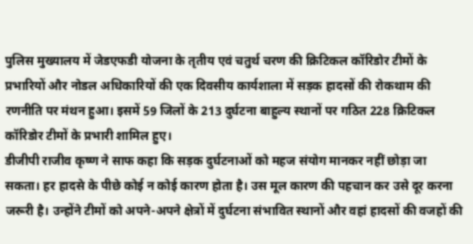पुलिस मुख्यालय में जेडएफडी योजना के तृतीय एवं चतुर्थ चरण की क्रिटिकल कॉरिडोर टीमों के प्रभारियों और नोडल अधिकारियों की एक दिवसीय कार्यशाला में सड़क हादसों की रोकथाम की रणनीति पर मंथन हुआ। इसमें 59 जिलों के 213 दुर्घटना बाहुल्य स्थानों पर गठित 228 क्रिटिकल कॉरिडोर टीमों के प्रभारी शामिल हुए।
डीजीपी राजीव कृष्ण ने साफ कहा कि सड़क दुर्घटनाओं को महज संयोग मानकर नहीं छोड़ा जा सकता। हर हादसे के पीछे कोई न कोई कारण होता है। उस मूल कारण की पहचान कर उसे दूर करना जरूरी है। उन्होंने टीमों को अपने-अपने क्षेत्रों में दुर्घटना संभावित स्थानों और वहां हादसों की वजहों की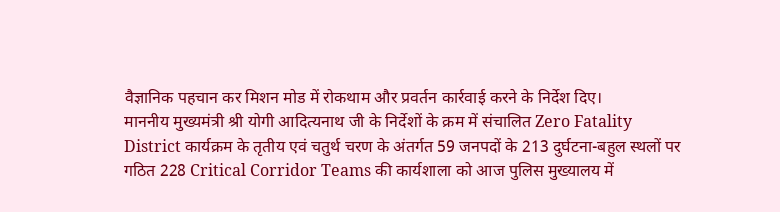वैज्ञानिक पहचान कर मिशन मोड में रोकथाम और प्रवर्तन कार्रवाई करने के निर्देश दिए।
माननीय मुख्यमंत्री श्री योगी आदित्यनाथ जी के निर्देशों के क्रम में संचालित Zero Fatality District कार्यक्रम के तृतीय एवं चतुर्थ चरण के अंतर्गत 59 जनपदों के 213 दुर्घटना-बहुल स्थलों पर गठित 228 Critical Corridor Teams की कार्यशाला को आज पुलिस मुख्यालय में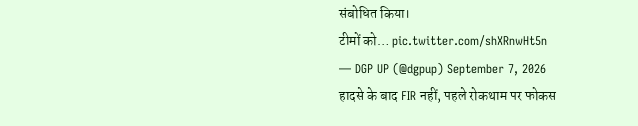संबोधित किया।
टीमों को… pic.twitter.com/shXRnwHt5n
— DGP UP (@dgpup) September 7, 2026
हादसे के बाद FIR नहीं, पहले रोकथाम पर फोकस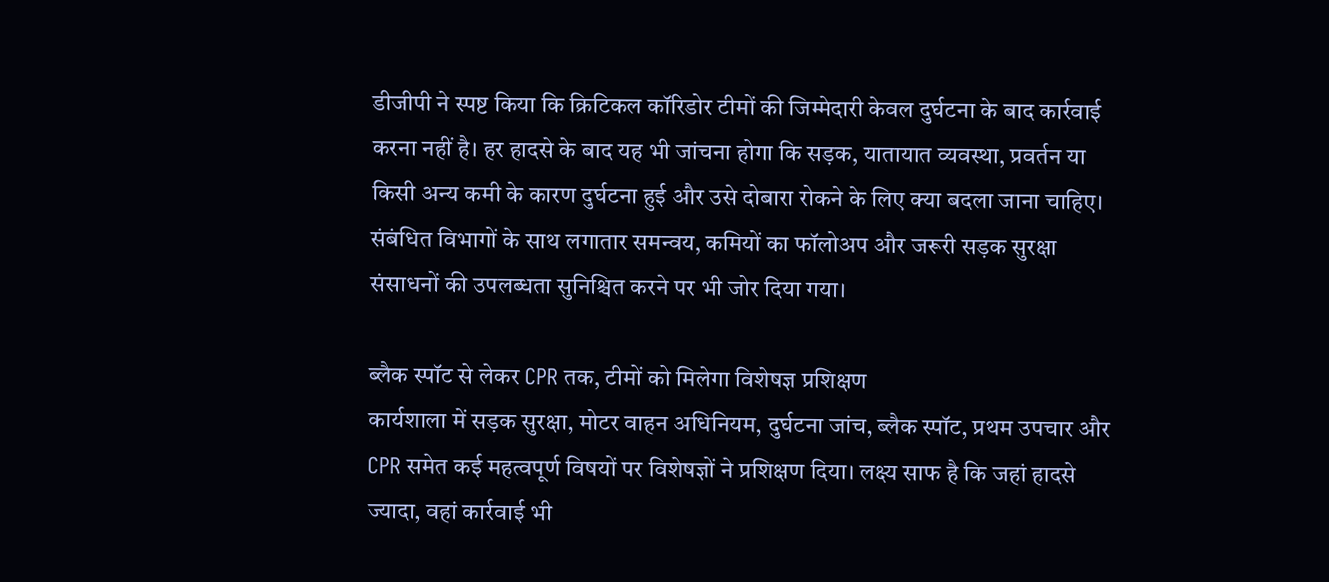डीजीपी ने स्पष्ट किया कि क्रिटिकल कॉरिडोर टीमों की जिम्मेदारी केवल दुर्घटना के बाद कार्रवाई करना नहीं है। हर हादसे के बाद यह भी जांचना होगा कि सड़क, यातायात व्यवस्था, प्रवर्तन या किसी अन्य कमी के कारण दुर्घटना हुई और उसे दोबारा रोकने के लिए क्या बदला जाना चाहिए।
संबंधित विभागों के साथ लगातार समन्वय, कमियों का फॉलोअप और जरूरी सड़क सुरक्षा संसाधनों की उपलब्धता सुनिश्चित करने पर भी जोर दिया गया।

ब्लैक स्पॉट से लेकर CPR तक, टीमों को मिलेगा विशेषज्ञ प्रशिक्षण
कार्यशाला में सड़क सुरक्षा, मोटर वाहन अधिनियम, दुर्घटना जांच, ब्लैक स्पॉट, प्रथम उपचार और CPR समेत कई महत्वपूर्ण विषयों पर विशेषज्ञों ने प्रशिक्षण दिया। लक्ष्य साफ है कि जहां हादसे ज्यादा, वहां कार्रवाई भी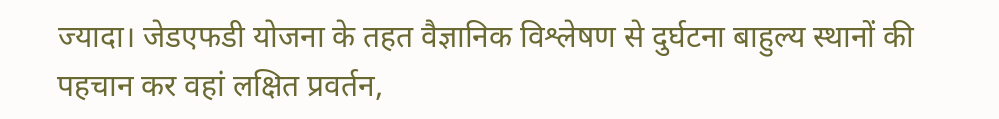ज्यादा। जेडएफडी योजना के तहत वैज्ञानिक विश्लेषण से दुर्घटना बाहुल्य स्थानों की पहचान कर वहां लक्षित प्रवर्तन,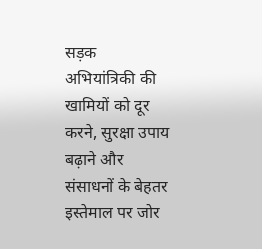सड़क अभियांत्रिकी की खामियों को दूर करने, सुरक्षा उपाय बढ़ाने और संसाधनों के बेहतर इस्तेमाल पर जोर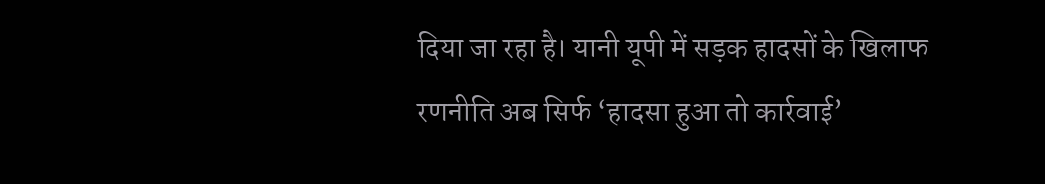दिया जा रहा है। यानी यूपी में सड़क हादसों के खिलाफ रणनीति अब सिर्फ ‘हादसा हुआ तो कार्रवाई’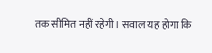तक सीमित नहीं रहेगी। सवाल यह होगा कि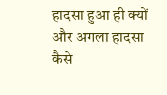हादसा हुआ ही क्यों और अगला हादसा कैसे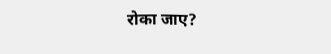रोका जाए?